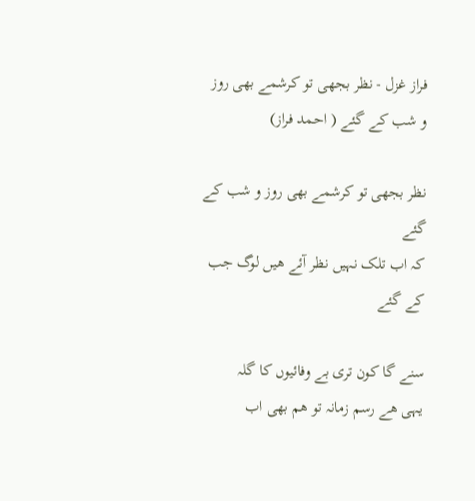فراز غزل - نظر بجھی تو کرشمے بھی روز و شب کے گئے ( احمد فراز)

نظر بجھی تو کرشمے بھی روز و شب کے گئے
کہ اب تلک نہیں نظر آئے ھیں لوگ جب کے گئے

سنے گا کون تری بے وفائیوں کا گلہ
یہی ھے رسم زمانہ تو ھم بھی اب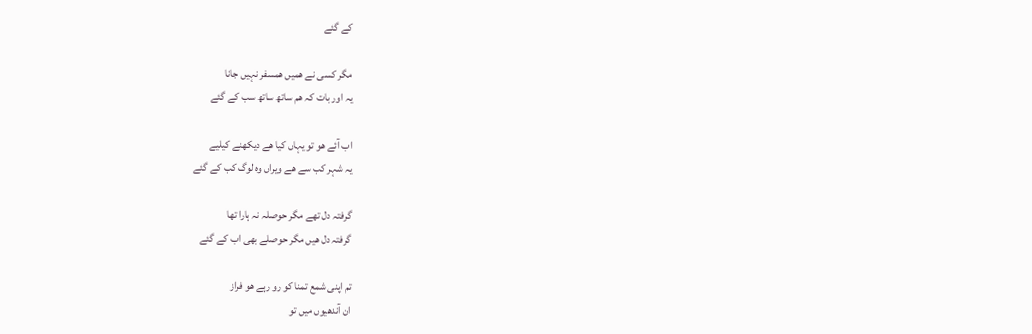کے گئے

مگر کسی نے ھمیں ھمسفر نہیں جانا
یہ اور بات کہ ھم ساتھ ساتھ سب کے گئے

اب آئے ھو تو یہاں کیا ھے دیکھنے کیلیے
یہ شہر کب سے ھے ویراں وہ لوگ کب کے گئے

گرفتہ دل تھے مگر حوصلہ نہ ہارا تھا
گرفتہ دل ھیں مگر حوصلے بھی اب کے گئے

تم اپنی شمع تمنا کو رو رہے ھو فراز
ان آندھیوں میں تو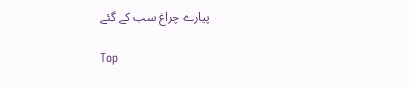پیارے چراغ سب کے گئے

Top